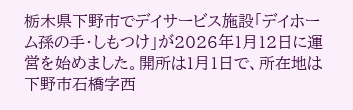栃木県下野市でデイサービス施設「デイホーム孫の手・しもつけ」が2026年1月12日に運営を始めました。開所は1月1日で、所在地は下野市石橋字西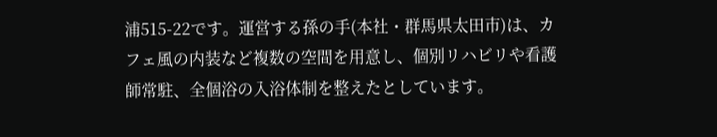浦515-22です。運営する孫の手(本社・群馬県太田市)は、カフェ風の内装など複数の空間を用意し、個別リハビリや看護師常駐、全個浴の入浴体制を整えたとしています。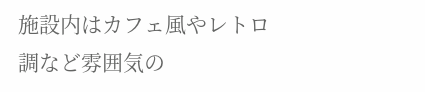施設内はカフェ風やレトロ調など雰囲気の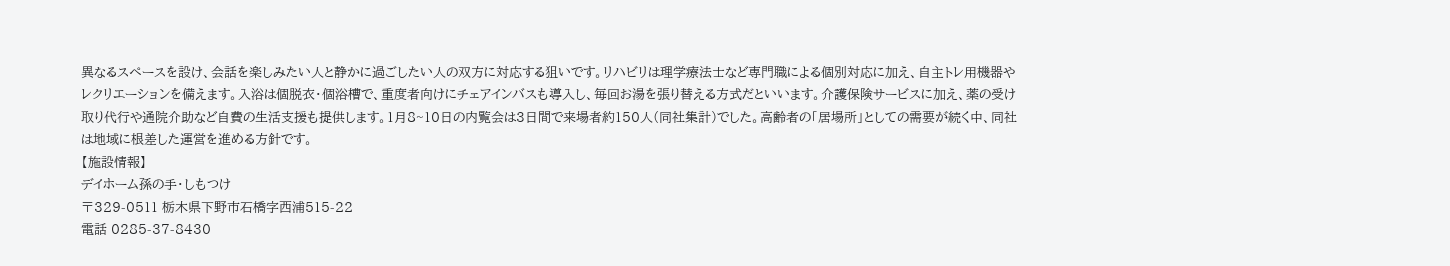異なるスペースを設け、会話を楽しみたい人と静かに過ごしたい人の双方に対応する狙いです。リハビリは理学療法士など専門職による個別対応に加え、自主トレ用機器やレクリエーションを備えます。入浴は個脱衣・個浴槽で、重度者向けにチェアインバスも導入し、毎回お湯を張り替える方式だといいます。介護保険サービスに加え、薬の受け取り代行や通院介助など自費の生活支援も提供します。1月8~10日の内覧会は3日間で来場者約150人(同社集計)でした。高齢者の「居場所」としての需要が続く中、同社は地域に根差した運営を進める方針です。
【施設情報】
デイホーム孫の手・しもつけ
〒329-0511 栃木県下野市石橋字西浦515-22
電話 0285-37-8430